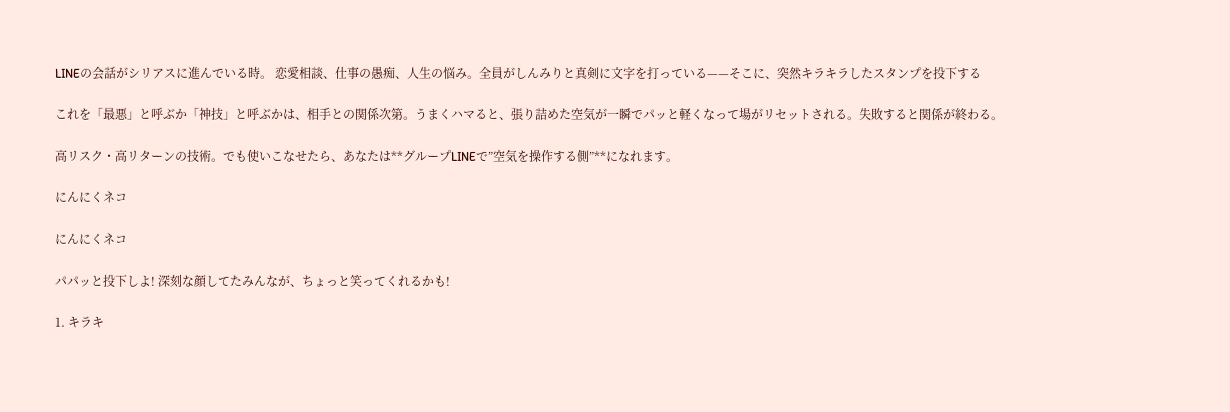LINEの会話がシリアスに進んでいる時。 恋愛相談、仕事の愚痴、人生の悩み。全員がしんみりと真剣に文字を打っている——そこに、突然キラキラしたスタンプを投下する

これを「最悪」と呼ぶか「神技」と呼ぶかは、相手との関係次第。うまくハマると、張り詰めた空気が一瞬でパッと軽くなって場がリセットされる。失敗すると関係が終わる。

高リスク・高リターンの技術。でも使いこなせたら、あなたは**グループLINEで”空気を操作する側”**になれます。

にんにくネコ

にんにくネコ

パパッと投下しよ! 深刻な顔してたみんなが、ちょっと笑ってくれるかも!

1. キラキ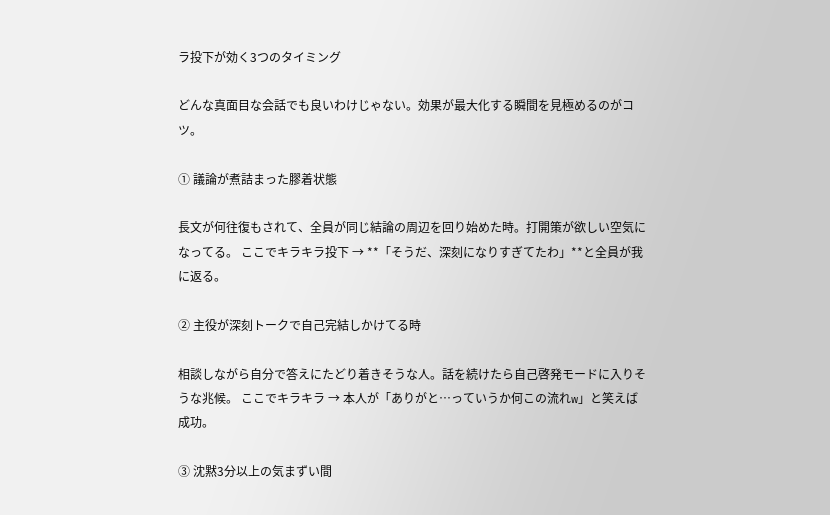ラ投下が効く3つのタイミング

どんな真面目な会話でも良いわけじゃない。効果が最大化する瞬間を見極めるのがコツ。

① 議論が煮詰まった膠着状態

長文が何往復もされて、全員が同じ結論の周辺を回り始めた時。打開策が欲しい空気になってる。 ここでキラキラ投下 → **「そうだ、深刻になりすぎてたわ」**と全員が我に返る。

② 主役が深刻トークで自己完結しかけてる時

相談しながら自分で答えにたどり着きそうな人。話を続けたら自己啓発モードに入りそうな兆候。 ここでキラキラ → 本人が「ありがと…っていうか何この流れw」と笑えば成功。

③ 沈黙3分以上の気まずい間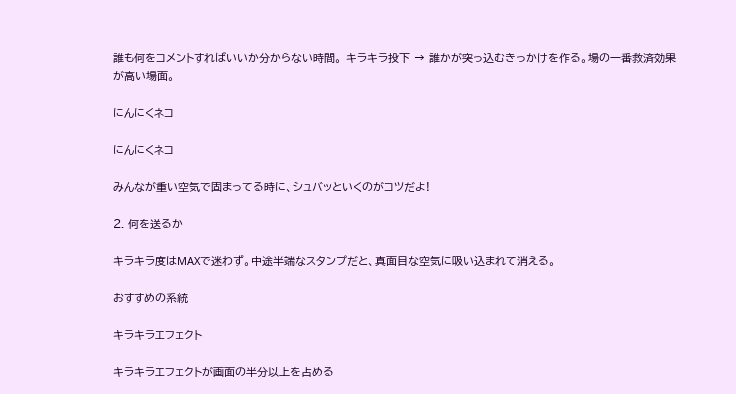誰も何をコメントすればいいか分からない時間。 キラキラ投下 → 誰かが突っ込むきっかけを作る。場の一番救済効果が高い場面。

にんにくネコ

にんにくネコ

みんなが重い空気で固まってる時に、シュバッといくのがコツだよ!

2. 何を送るか

キラキラ度はMAXで迷わず。中途半端なスタンプだと、真面目な空気に吸い込まれて消える。

おすすめの系統

キラキラエフェクト

キラキラエフェクトが画面の半分以上を占める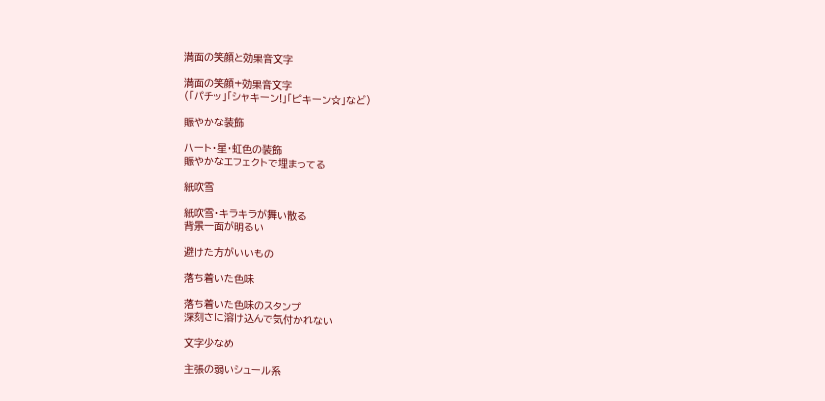満面の笑顔と効果音文字

満面の笑顔+効果音文字
(「パチッ」「シャキーン!」「ピキーン☆」など)

賑やかな装飾

ハート・星・虹色の装飾
賑やかなエフェクトで埋まってる

紙吹雪

紙吹雪・キラキラが舞い散る
背景一面が明るい

避けた方がいいもの

落ち着いた色味

落ち着いた色味のスタンプ
深刻さに溶け込んで気付かれない

文字少なめ

主張の弱いシュール系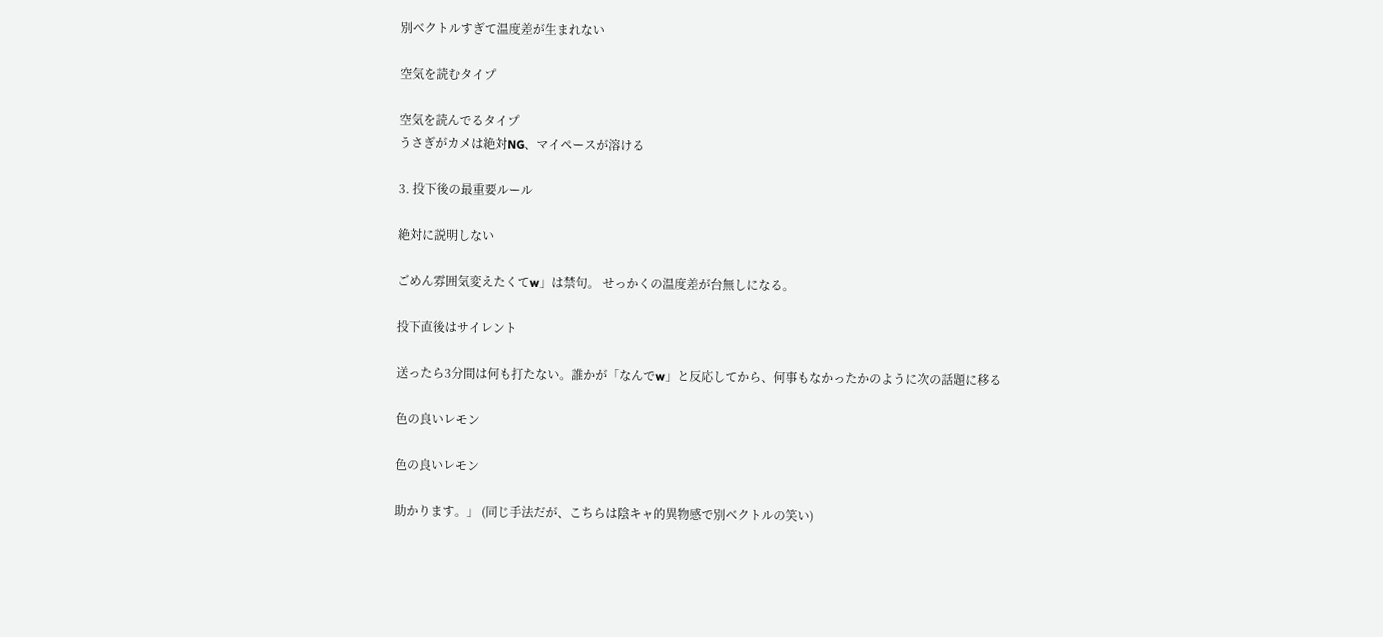別ベクトルすぎて温度差が生まれない

空気を読むタイプ

空気を読んでるタイプ
うさぎがカメは絶対NG、マイペースが溶ける

3. 投下後の最重要ルール

絶対に説明しない

ごめん雰囲気変えたくてw」は禁句。 せっかくの温度差が台無しになる。

投下直後はサイレント

送ったら3分間は何も打たない。誰かが「なんでw」と反応してから、何事もなかったかのように次の話題に移る

色の良いレモン

色の良いレモン

助かります。」 (同じ手法だが、こちらは陰キャ的異物感で別ベクトルの笑い)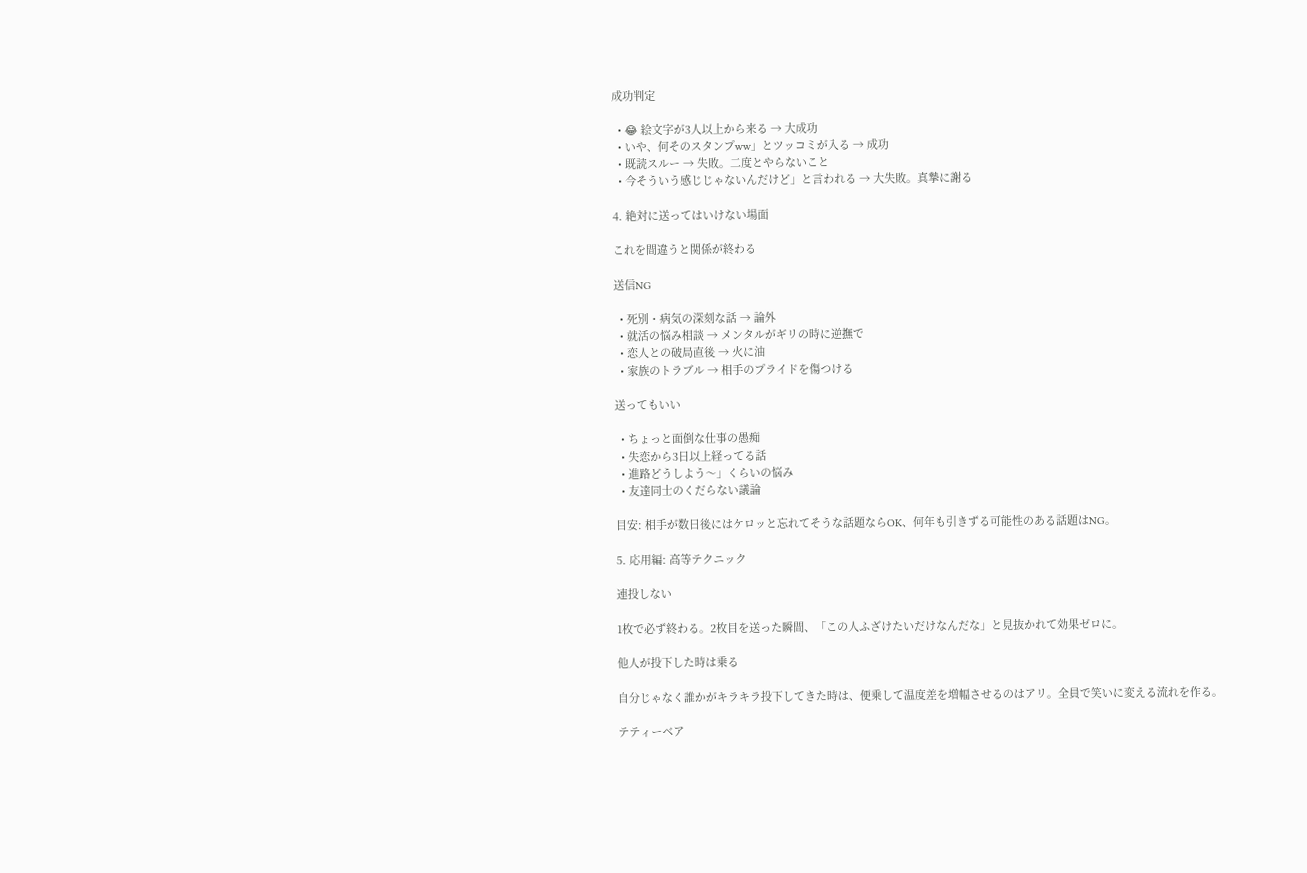成功判定

  • 😂 絵文字が3人以上から来る → 大成功
  • いや、何そのスタンプww」とツッコミが入る → 成功
  • 既読スルー → 失敗。二度とやらないこと
  • 今そういう感じじゃないんだけど」と言われる → 大失敗。真摯に謝る

4. 絶対に送ってはいけない場面

これを間違うと関係が終わる

送信NG

  • 死別・病気の深刻な話 → 論外
  • 就活の悩み相談 → メンタルがギリの時に逆撫で
  • 恋人との破局直後 → 火に油
  • 家族のトラブル → 相手のプライドを傷つける

送ってもいい

  • ちょっと面倒な仕事の愚痴
  • 失恋から3日以上経ってる話
  • 進路どうしよう〜」くらいの悩み
  • 友達同士のくだらない議論

目安: 相手が数日後にはケロッと忘れてそうな話題ならOK、何年も引きずる可能性のある話題はNG。

5. 応用編: 高等テクニック

連投しない

1枚で必ず終わる。2枚目を送った瞬間、「この人ふざけたいだけなんだな」と見抜かれて効果ゼロに。

他人が投下した時は乗る

自分じゃなく誰かがキラキラ投下してきた時は、便乗して温度差を増幅させるのはアリ。全員で笑いに変える流れを作る。

テティーベア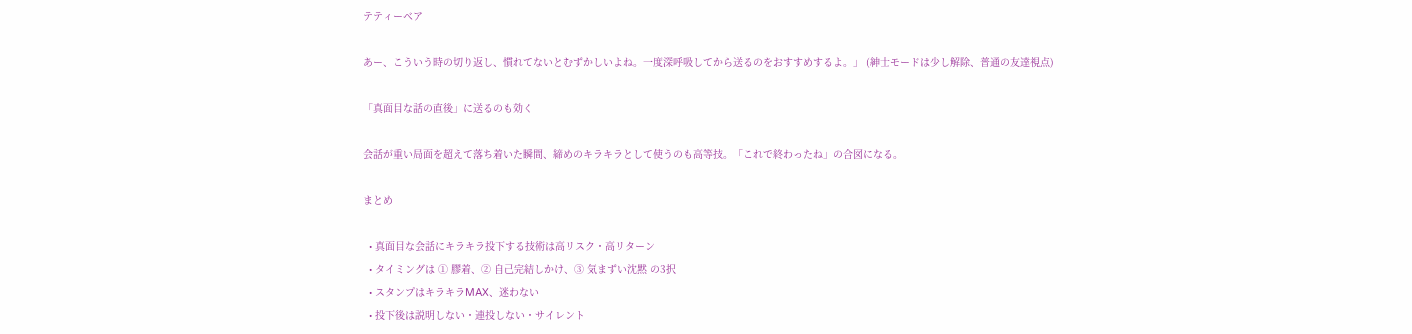テティーベア

あー、こういう時の切り返し、慣れてないとむずかしいよね。一度深呼吸してから送るのをおすすめするよ。」 (紳士モードは少し解除、普通の友達視点)

「真面目な話の直後」に送るのも効く

会話が重い局面を超えて落ち着いた瞬間、締めのキラキラとして使うのも高等技。「これで終わったね」の合図になる。

まとめ

  • 真面目な会話にキラキラ投下する技術は高リスク・高リターン
  • タイミングは ① 膠着、② 自己完結しかけ、③ 気まずい沈黙 の3択
  • スタンプはキラキラMAX、迷わない
  • 投下後は説明しない・連投しない・サイレント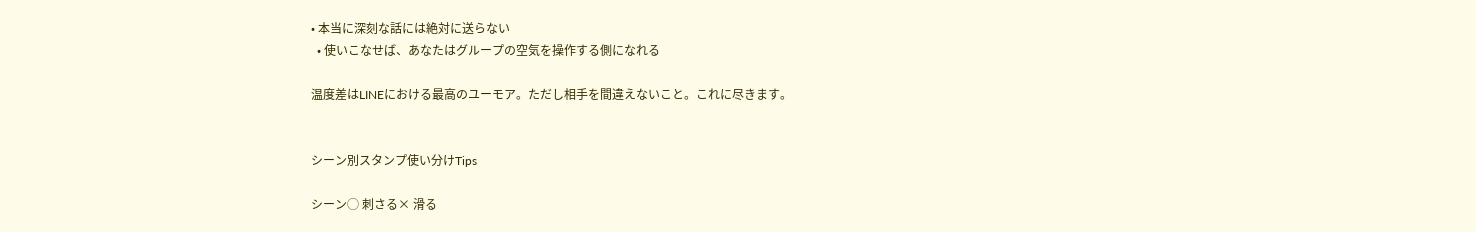• 本当に深刻な話には絶対に送らない
  • 使いこなせば、あなたはグループの空気を操作する側になれる

温度差はLINEにおける最高のユーモア。ただし相手を間違えないこと。これに尽きます。


シーン別スタンプ使い分けTips

シーン◯ 刺さる× 滑る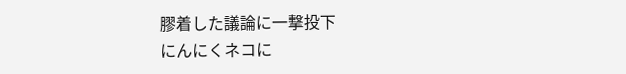膠着した議論に一撃投下
にんにくネコに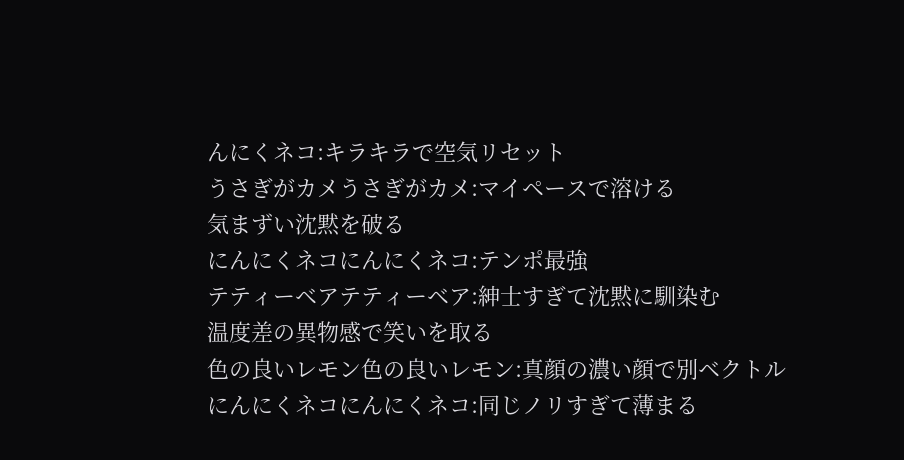んにくネコ:キラキラで空気リセット
うさぎがカメうさぎがカメ:マイペースで溶ける
気まずい沈黙を破る
にんにくネコにんにくネコ:テンポ最強
テティーベアテティーベア:紳士すぎて沈黙に馴染む
温度差の異物感で笑いを取る
色の良いレモン色の良いレモン:真顔の濃い顔で別ベクトル
にんにくネコにんにくネコ:同じノリすぎて薄まる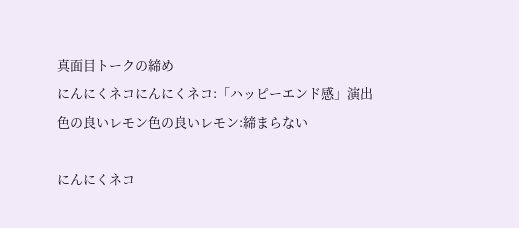真面目トークの締め
にんにくネコにんにくネコ:「ハッピーエンド感」演出
色の良いレモン色の良いレモン:締まらない

にんにくネコ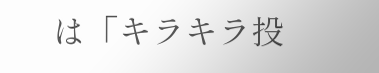は「キラキラ投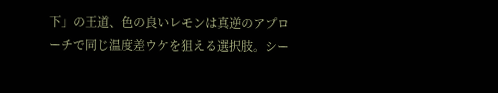下」の王道、色の良いレモンは真逆のアプローチで同じ温度差ウケを狙える選択肢。シー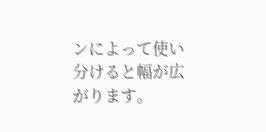ンによって使い分けると幅が広がります。